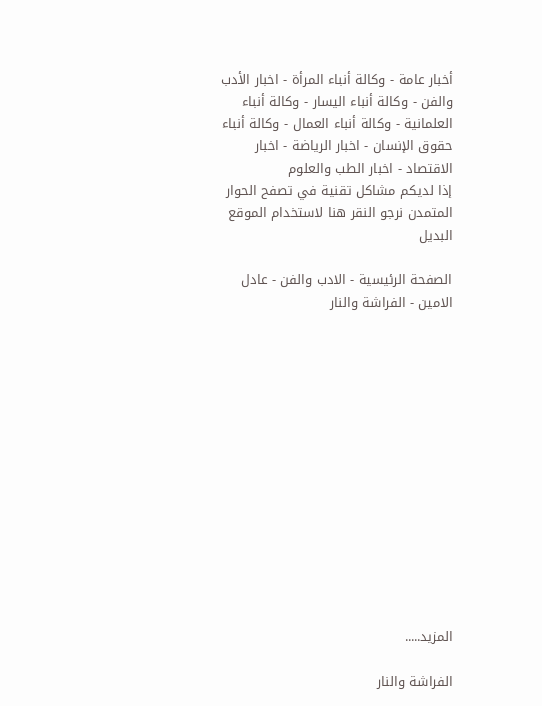أخبار عامة - وكالة أنباء المرأة - اخبار الأدب والفن - وكالة أنباء اليسار - وكالة أنباء العلمانية - وكالة أنباء العمال - وكالة أنباء حقوق الإنسان - اخبار الرياضة - اخبار الاقتصاد - اخبار الطب والعلوم
إذا لديكم مشاكل تقنية في تصفح الحوار المتمدن نرجو النقر هنا لاستخدام الموقع البديل

الصفحة الرئيسية - الادب والفن - عادل الامين - الفراشة والنار














المزيد.....

الفراشة والنار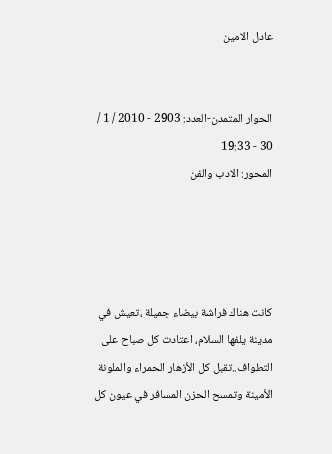عادل الامين


الحوار المتمدن-العدد: 2903 - 2010 / 1 / 30 - 19:33
المحور: الادب والفن




كانت هناك فراشة بيضاء جميلة ،تعيش في مدينة يلفها السلام، اعتادت كل صباح على التطواف..تقبل كل الأزهار الحمراء والملونة الأمينة وتمسح الحزن المسافر في عيون كل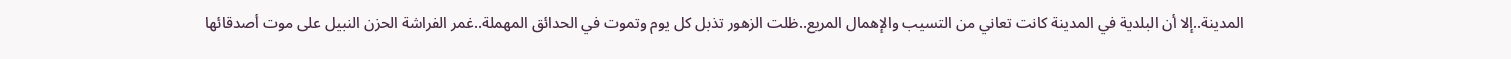المدينة..إلا أن البلدية في المدينة كانت تعاني من التسيب والإهمال المريع..ظلت الزهور تذبل كل يوم وتموت في الحدائق المهملة..غمر الفراشة الحزن النبيل على موت أصدقائها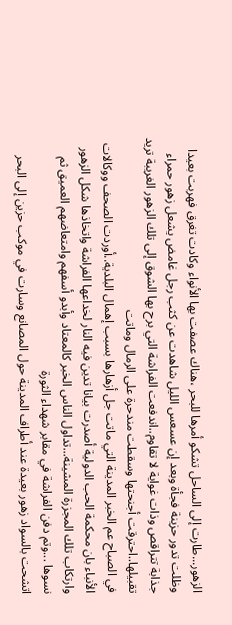الزهور...طارت إلى الساحل تشكو أمرها للبحر ،هناك عصفت بها الأنواء وكادت تغرق فهربت بعيدا وظلت تدور حزينة فجأة وبعد إن عسعس الليل شاهدت عن كثب رجل غامض يشعل زهور حمراء جذابة تتراقص وذات غواية لا تقاوم..اندفعت الفراشة التي برح بها الشوق إلى تلك الزهور الغريبة تريد تقبيلها..احترقت أجنحتها وسقطت مندحرة على الرمال وماتت
في الصباح عم الخبر المدينة التي ماتت جل أزهارها بسبب إهمال البلدية..أوردت الصحف ووكالات الأنباء بان محكمة الحب الدولية أصدرت بيانا تدين فيه النار لخداعها الفراشة واتخاذها شكل الزهور وارتكاب تلك المجزرة المشينة...تداول الناس الخبر كالمعتاد وأبدو أسفهم وامتعاضهم العميق ثم نسوها ...وتم دفن الفراشة في مقابر شهداء الثورة
اتشحت بالسواد زهور بعيدة عند أطراف المدينة حول المصانع وسارت في موكب حزين إلى البحر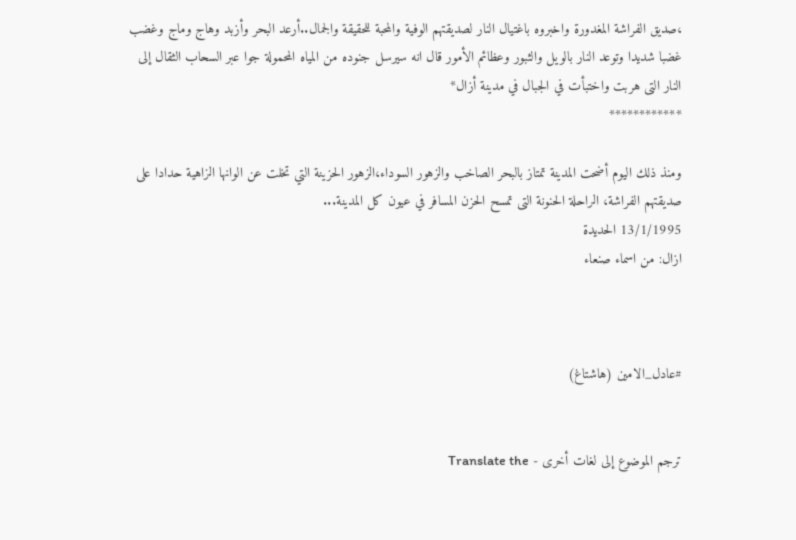،صديق الفراشة المغدورة واخبروه باغتيال النار لصديقتهم الوفية والمحبة للحقيقة والجمال..أرعد البحر وأزبد وهاج وماج وغضب غضبا شديدا وتوعد النار بالويل والثبور وعظائم الأمور قال انه سيرسل جنوده من المياه المحمولة جوا عبر السحاب الثقال إلى النار التى هربت واختبأت في الجبال في مدينة أزال*
************

ومنذ ذلك اليوم أضحت المدينة تمتاز بالبحر الصاخب والزهور السوداء،الزهور الحزينة التي تخلت عن الوانها الزاهية حدادا على صديقتهم الفراشة، الراحلة الحنونة التى تمسح الحزن المسافر في عيون كل المدينة...
13/1/1995 الحديدة
ازال: من اسماء صنعاء



#عادل_الامين (هاشتاغ)


ترجم الموضوع إلى لغات أخرى - Translate the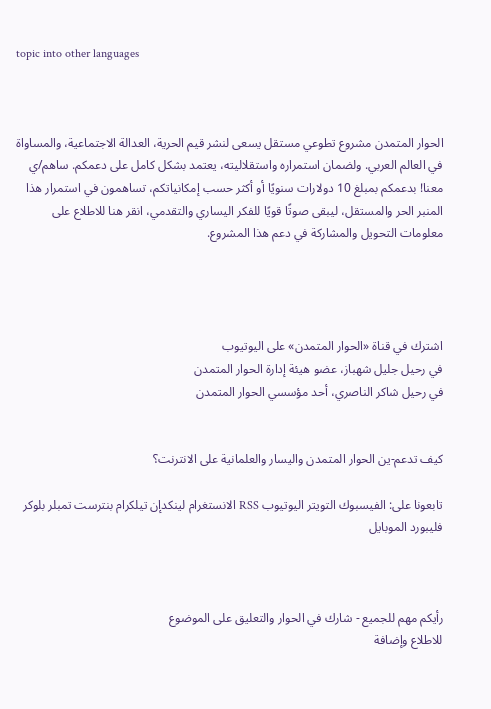topic into other languages



الحوار المتمدن مشروع تطوعي مستقل يسعى لنشر قيم الحرية، العدالة الاجتماعية، والمساواة في العالم العربي. ولضمان استمراره واستقلاليته، يعتمد بشكل كامل على دعمكم. ساهم/ي معنا! بدعمكم بمبلغ 10 دولارات سنويًا أو أكثر حسب إمكانياتكم، تساهمون في استمرار هذا المنبر الحر والمستقل، ليبقى صوتًا قويًا للفكر اليساري والتقدمي، انقر هنا للاطلاع على معلومات التحويل والمشاركة في دعم هذا المشروع.




اشترك في قناة «الحوار المتمدن» على اليوتيوب
في رحيل جليل شهباز، عضو هيئة إدارة الحوار المتمدن
في رحيل شاكر الناصري، أحد مؤسسي الحوار المتمدن


كيف تدعم-ين الحوار المتمدن واليسار والعلمانية على الانترنت؟

تابعونا على: الفيسبوك التويتر اليوتيوب RSS الانستغرام لينكدإن تيلكرام بنترست تمبلر بلوكر فليبورد الموبايل



رأيكم مهم للجميع - شارك في الحوار والتعليق على الموضوع
للاطلاع وإضافة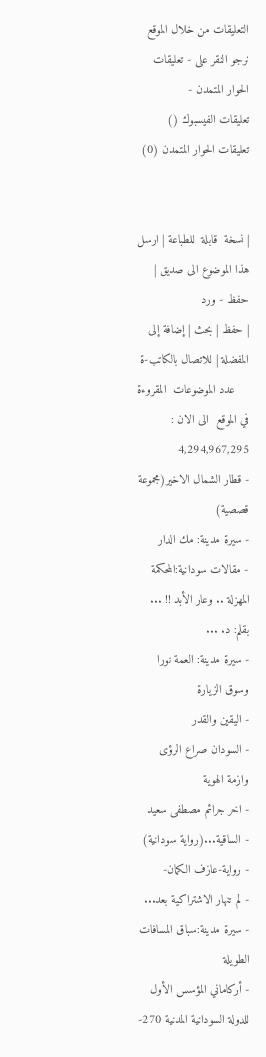التعليقات من خلال الموقع نرجو النقر على - تعليقات الحوار المتمدن -
تعليقات الفيسبوك () تعليقات الحوار المتمدن (0)


| نسخة  قابلة  للطباعة | ارسل هذا الموضوع الى صديق | حفظ - ورد
| حفظ | بحث | إضافة إلى المفضلة | للاتصال بالكاتب-ة
    عدد الموضوعات  المقروءة في الموقع  الى الان : 4,294,967,295
- قطار الشمال الاخير(مجموعة قصصية)
- سيرة مدينة: مك الدار
- مقالات سودانية:المحكمة المهزلة .. وعار الأبد !! ... بقلم: د. ...
- سيرة مدينة: العمة نورا وسوق الزيارة
- اليقين والقدر
- السودان صراع الرؤى وازمة الهوية
- اخر جرائم مصطفى سعيد
- الساقية...(رواية سودانية)
- رواية-عازف الكمان-
- لم تنهار الاشتراكية بعد...
- سيرة مدينة:سباق المسافات الطويلة
- أركاماني المؤسس الأول للدولة السودانية المدنية 270-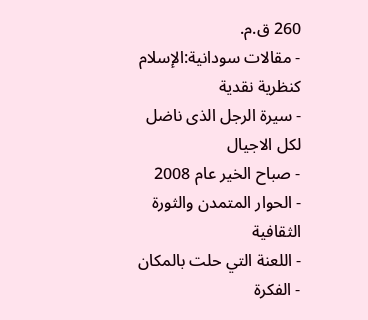260 ق.م.
- مقالات سودانية:الإسلام كنظرية نقدية
- سيرة الرجل الذى ناضل لكل الاجيال
- صباح الخير عام 2008
- الحوار المتمدن والثورة الثقافية
- اللعنة التي حلت بالمكان
- الفكرة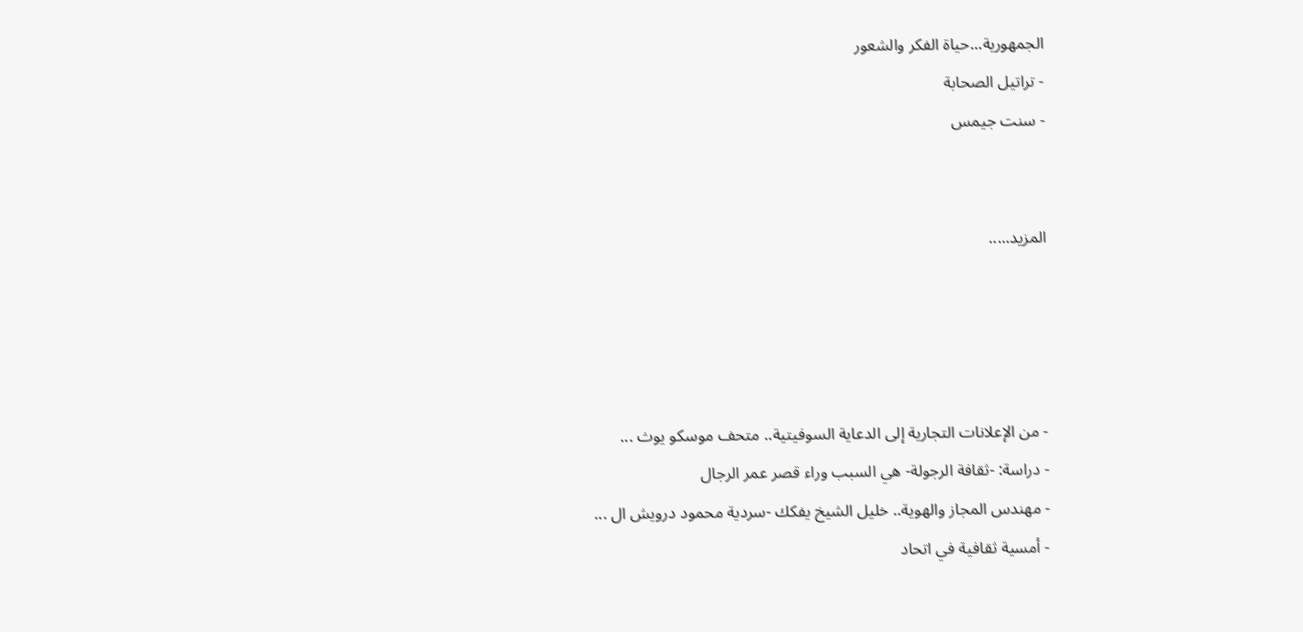الجمهورية...حياة الفكر والشعور
- تراتيل الصحابة
- سنت جيمس


المزيد.....




- من الإعلانات التجارية إلى الدعاية السوفيتية.. متحف موسكو يوث ...
- دراسة: -ثقافة الرجولة- هي السبب وراء قصر عمر الرجال
- مهندس المجاز والهوية.. خليل الشيخ يفكك -سردية محمود درويش ال ...
- أمسية ثقافية في اتحاد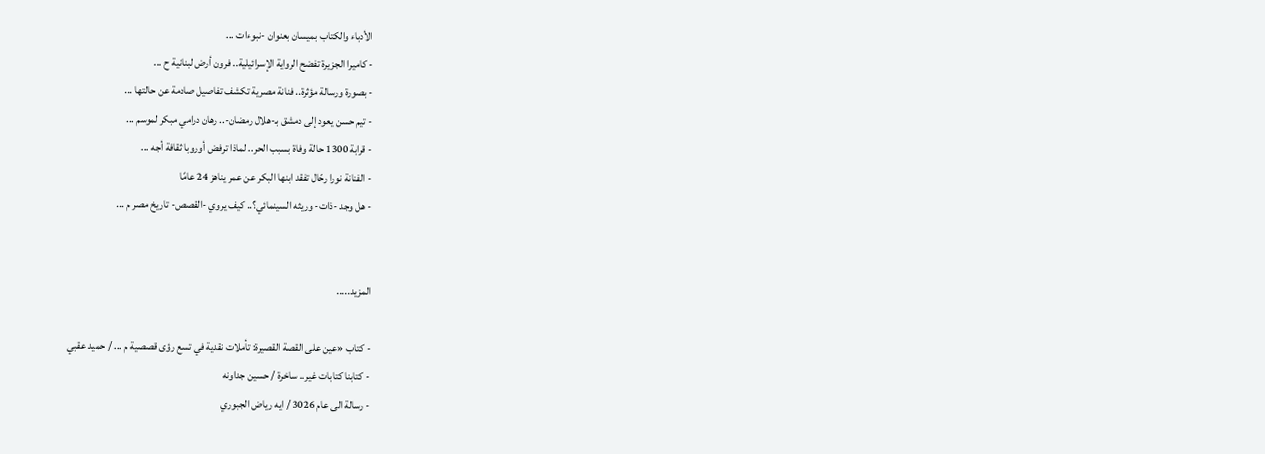الأدباء والكتاب بميسان بعنوان -نبوءات ...
- كاميرا الجزيرة تفضح الرواية الإسرائيلية.. فرون أرض لبنانية ح ...
- بصورة ورسالة مؤثرة.. فنانة مصرية تكشف تفاصيل صادمة عن حالتها ...
- تيم حسن يعود إلى دمشق بـ-هلال رمضان-.. رهان درامي مبكر لموسم ...
- قرابة 1300 حالة وفاة بسبب الحر.. لماذا ترفض أوروبا ثقافة أجه ...
- الفنانة نورا رحّال تفقد ابنها البكر عن عمر يناهز 24 عامًا
- هل وجد -ذات- وريثه السينمائي؟.. كيف يروي -القصص- تاريخ مصر م ...


المزيد.....

- كتاب «عين على القصة القصيرة: تأملات نقدية في تسع رؤى قصصية م ... / حميد عقبي
- كتابنا كتابات غير.. ساخرة / حسين جداونه
- رسالة الى عام 3026 / ايه رياض الجبوري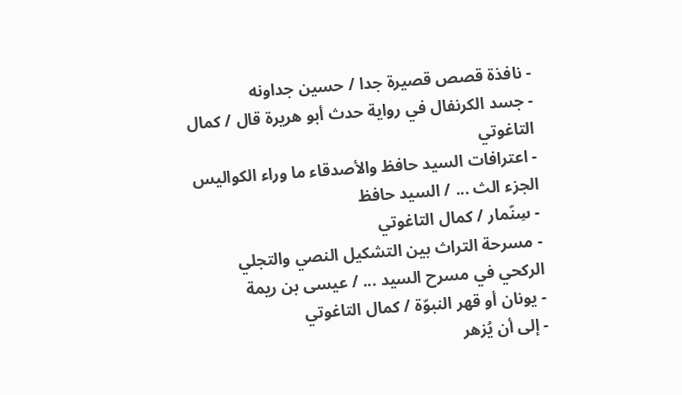- نافذة قصص قصيرة جدا / حسين جداونه
- جسد الكرنفال في رواية حدث أبو هريرة قال / كمال التاغوتي
- اعترافات السيد حافظ والأصدقاء ما وراء الكواليس الجزء الث ... / السيد حافظ
- سِنّمار / كمال التاغوتي
- مسرحة التراث بين التشكيل النصي والتجلي الركحي في مسرح السيد ... / عيسى بن ريمة
- يونان أو قهر النبوّة / كمال التاغوتي
- إلى أن يُزهر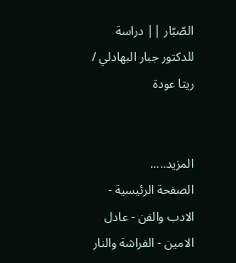الصّبّار || دراسة للدكتور جبار البهادلي / ريتا عودة


المزيد.....
الصفحة الرئيسية - الادب والفن - عادل الامين - الفراشة والنار